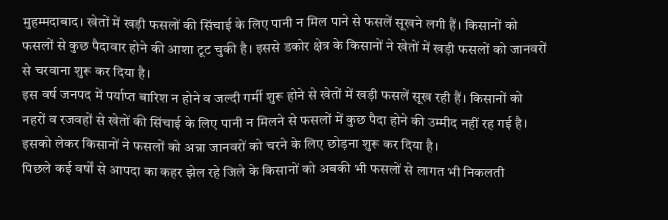मुहम्मदाबाद। खेतों में खड़ी फसलों की सिंचाई के लिए पानी न मिल पाने से फसलें सूखने लगी हैं। किसानों को फसलों से कुछ पैदावार होने की आशा टूट चुकी है। इससे डकोर क्षेत्र के किसानों ने खेतों में खड़ी फसलों को जानवरों से चरवाना शुरू कर दिया है।
इस वर्ष जनपद में पर्याप्त बारिश न होने व जल्दी गर्मी शुरू होने से खेतों में खड़ी फसलें सूख रही हैं। किसानों को नहरों व रजवहों से खेतों की सिंचाई के लिए पानी न मिलने से फसलों में कुछ पैदा होने की उम्मीद नहीं रह गई है। इसको लेकर किसानों ने फसलों को अन्ना जानवरों को चरने के लिए छोड़ना शुरू कर दिया है।
पिछले कई वर्षों से आपदा का कहर झेल रहे जिले के किसानों को अबकी भी फसलों से लागत भी निकलती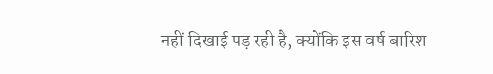नहीं दिखाई पड़ रही है, क्योंकि इस वर्ष बारिश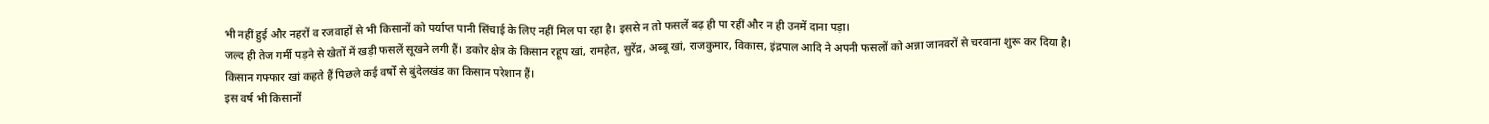भी नहीं हुई और नहरों व रजवाहों से भी किसानों को पर्याप्त पानी सिंचाई के लिए नहीं मिल पा रहा है। इससे न तो फसलें बढ़ ही पा रहीं और न ही उनमें दाना पड़ा।
जल्द ही तेज गर्मी पड़ने से खेतों में खड़ी फसलें सूखने लगी हैं। डकोर क्षेत्र के किसान रहूप खां, रामहेत, सुरेंद्र, अब्बू खां, राजकुमार, विकास, इंद्रपाल आदि ने अपनी फसलों को अन्ना जानवरों से चरवाना शुरू कर दिया है।
किसान गफ्फार खां कहते हैं पिछले कई वर्षों से बुंदेलखंड का किसान परेशान हैं।
इस वर्ष भी किसानों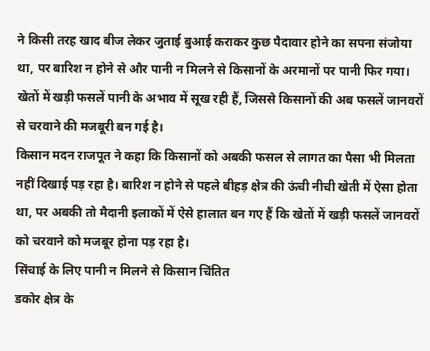ने किसी तरह खाद बीज लेकर जुताई बुआई कराकर कुछ पैदावार होने का सपना संजोया था, पर बारिश न होने से और पानी न मिलने से किसानों के अरमानों पर पानी फिर गया। खेतों में खड़ी फसलें पानी के अभाव में सूख रही हैं, जिससे किसानों की अब फसलें जानवरों से चरवाने की मजबूरी बन गई है।
किसान मदन राजपूत ने कहा कि किसानों को अबकी फसल से लागत का पैसा भी मिलता नहीं दिखाई पड़ रहा है। बारिश न होने से पहले बीहड़ क्षेत्र की ऊंची नीची खेती में ऐसा होता था, पर अबकी तो मैदानी इलाकों में ऐसे हालात बन गए हैं कि खेतों में खड़ी फसलें जानवरों को चरवाने को मजबूर होना पड़ रहा है।
सिंचाई के लिए पानी न मिलने से किसान चिंतित
डकोर क्षेत्र के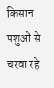किसान पशुओं से चरवा रहे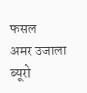फसल
अमर उजाला ब्यूरो